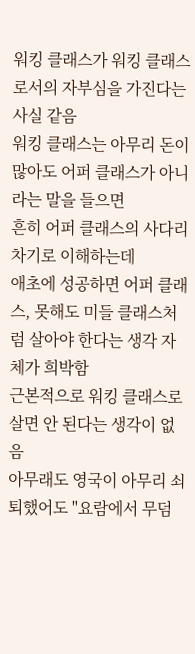워킹 클래스가 워킹 클래스로서의 자부심을 가진다는 사실 같음
워킹 클래스는 아무리 돈이 많아도 어퍼 클래스가 아니라는 말을 들으면
흔히 어퍼 클래스의 사다리 차기로 이해하는데
애초에 성공하면 어퍼 클래스, 못해도 미들 클래스처럼 살아야 한다는 생각 자체가 희박함
근본적으로 워킹 클래스로 살면 안 된다는 생각이 없음
아무래도 영국이 아무리 쇠퇴했어도 "요람에서 무덤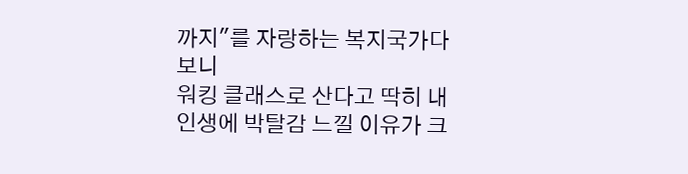까지"를 자랑하는 복지국가다 보니
워킹 클래스로 산다고 딱히 내 인생에 박탈감 느낄 이유가 크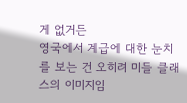게 없거든
영국에서 계급에 대한 눈치를 보는 건 오히려 미들 클래스의 이미지임